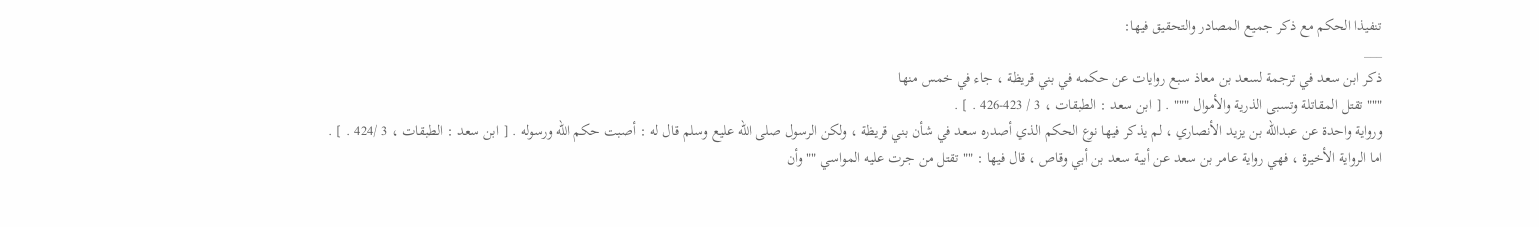تنفيذا الحكم مع ذكر جميع المصادر والتحقيق فيها:
___
ذكر ابن سعد في ترجمة لسعد بن معاذ سبع روايات عن حكمه في بني قريظة ، جاء في خمس منها
""" تقتل المقاتلة وتسبى الذرية والأموال """ . [ ابن سعد : الطبقات ، 3 / 423-426 . ] .
ورواية واحدة عن عبدالله بن يزيد الأنصاري ، لم يذكر فيها نوع الحكم الذي أصدره سعد في شأن بني قريظة ، ولكن الرسول صلى الله عليع وسلم قال له : أصبت حكم الله ورسوله . [ ابن سعد : الطبقات ، 3 /424 . ] .
اما الرواية الأخيرة ، فهي رواية عامر بن سعد عن أبية سعد بن أبي وقاص ، قال فيها : "" تقتل من جرت عليه المواسي "" وأن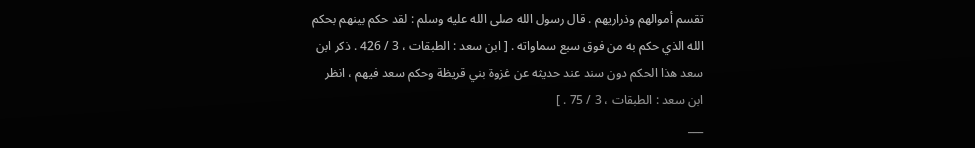تقسم أموالهم وذراريهم . قال رسول الله صلى الله عليه وسلم : لقد حكم بينهم بحكم الله الذي حكم به من فوق سبع سماواته . [ ابن سعد : الطبقات ، 3 / 426 . ذكر ابن سعد هذا الحكم دون سند عند حديثه عن غزوة بني قريظة وحكم سعد فيهم ، انظر ابن سعد : الطبقات ، 3 / 75 . ]
___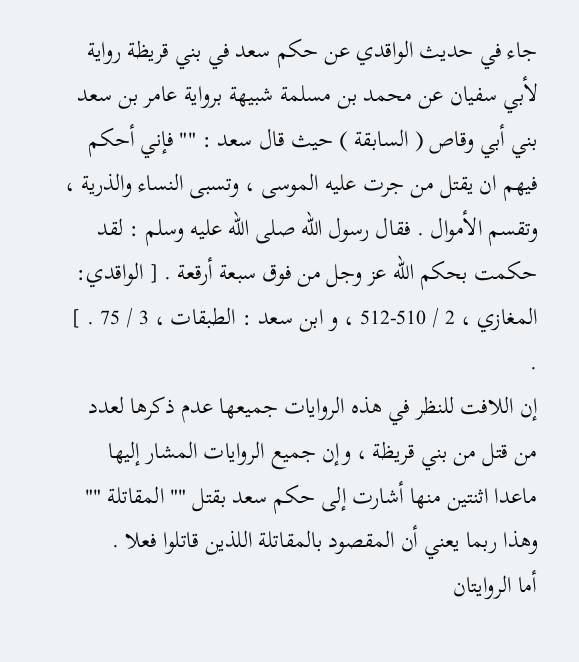جاء في حديث الواقدي عن حكم سعد في بني قريظة رواية لأبي سفيان عن محمد بن مسلمة شبيهة برواية عامر بن سعد بني أبي وقاص ( السابقة ) حيث قال سعد : "" فإني أحكم فيهم ان يقتل من جرت عليه الموسى ، وتسبى النساء والذرية ، وتقسم الأموال . فقال رسول الله صلى الله عليه وسلم : لقد حكمت بحكم الله عز وجل من فوق سبعة أرقعة . [ الواقدي: المغازي ، 2 / 510-512 ، و ابن سعد : الطبقات ، 3 / 75 . ] .
إن اللافت للنظر في هذه الروايات جميعها عدم ذكرها لعدد من قتل من بني قريظة ، وإن جميع الروايات المشار إليها ماعدا اثنتين منها أشارت إلى حكم سعد بقتل "" المقاتلة "" وهذا ربما يعني أن المقصود بالمقاتلة اللذين قاتلوا فعلا .
أما الروايتان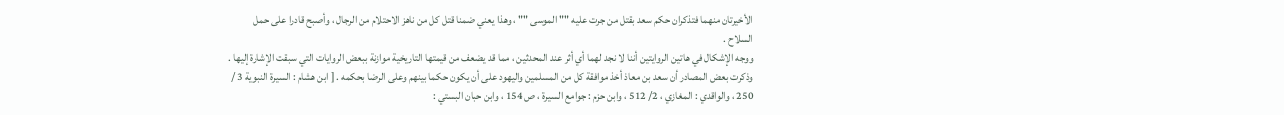الأخيرتان منهما فتذكران حكم سعد بقتل من جرت عليه "" الموسى "" ، وهذا يعني ضمنا قتل كل من ناهز الاحتلام من الرجال ، وأصبح قادرا على حمل السلاح .
ووجه الإشكال في هاتين الروايتين أننا لا نجد لهما أي أثر عند المحدثين ، مما قد يضعف من قيمتها التاريخية موازنة ببعض الروايات التي سبقت الإشارة إليها .
وذكرت بعض المصادر أن سعد بن معاذ أخذ موافقة كل من المسلمين واليهود على أن يكون حكما بينهم وعلى الرضا بحكمه . [ ابن هشام : السيرة النبوية 3 / 250 ، والواقدي : المغازي ، 2/ 512 ، وابن حزم : جوامع السيرة ، ص 154 ، وابن حبان البستي :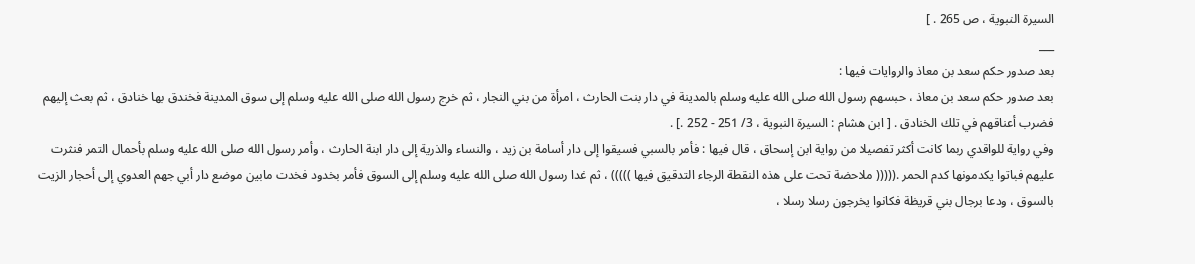السيرة النبوية ، ص 265 . ]
___
بعد صدور حكم سعد بن معاذ والروايات فيها :
بعد صدور حكم سعد بن معاذ ، حبسهم رسول الله صلى الله عليه وسلم بالمدينة في دار بنت الحارث ، امرأة من بني النجار ، ثم خرج رسول الله صلى الله عليه وسلم إلى سوق المدينة فخندق بها خنادق ، ثم بعث إليهم فضرب أعناقهم في تلك الخنادق . [ ابن هشام : السيرة النبوية ، 3/ 251 - 252 .] .
وفي رواية للواقدي ربما كانت أكثر تفصيلا من رواية ابن إسحاق ، قال فيها : فأمر بالسبي فسيقوا إلى دار أسامة بن زيد ، والنساء والذرية إلى دار ابنة الحارث ، وأمر رسول الله صلى الله عليه وسلم بأحمال التمر فنثرت عليهم فباتوا يكدمونها كدم الحمر .((((( ملاحضة تحت على هذه النقطة الرجاء التدقيق فيها ))))) ، ثم غدا رسول الله صلى الله عليه وسلم إلى السوق فأمر بخدود فخدت مابين موضع دار أبي جهم العدوي إلى أحجار الزيت بالسوق ، ودعا برجال بني قريظة فكانوا يخرجون رسلا رسلا ،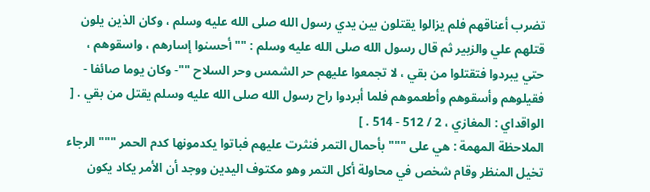تضرب أعناقهم فلم يزالوا يقتلون بين يدي رسول الله صلى الله عليه وسلم ، وكان الذين يلون قتلهم علي والزبير ثم قال رسول الله صلى الله عليه وسلم : "" أحسنوا إسارهم ، واسقوهم ، حتي يبردوا فتقتلوا من بقي ، لا تجمعوا عليهم حر الشمس وحر السلاح ""- وكان يوما صائفا - فقيلوهم وأسقوهم وأطعموهم فلما أبردوا راح رسول الله صلى الله عليه وسلم يقتل من بقي . [ الواقداي : المغازي ، 2 / 512 - 514 . ]
الملاحظة المهمة : هي على """ بأحمال التمر فنثرت عليهم فباتوا يكدمونها كدم الحمر """ الرجاء تخيل المنظر وقام شخص في محاولة أكل التمر وهو مكتوف اليدين ووجد أن الأمر يكاد يكون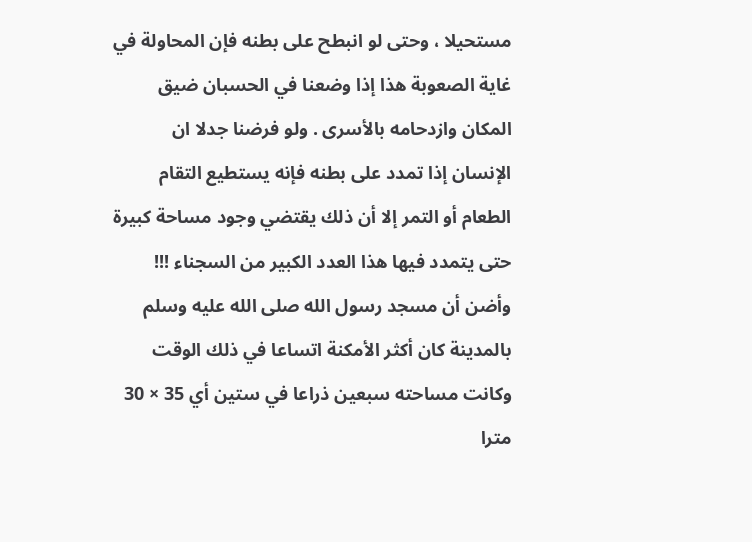مستحيلا ، وحتى لو انبطح على بطنه فإن المحاولة في غاية الصعوبة هذا إذا وضعنا في الحسبان ضيق المكان وازدحامه بالأسرى . ولو فرضنا جدلا ان الإنسان إذا تمدد على بطنه فإنه يستطيع التقام الطعام أو التمر إلا أن ذلك يقتضي وجود مساحة كبيرة حتى يتمدد فيها هذا العدد الكبير من السجناء !!!
وأضن أن مسجد رسول الله صلى الله عليه وسلم بالمدينة كان أكثر الأمكنة اتساعا في ذلك الوقت وكانت مساحته سبعين ذراعا في ستين أي 35 × 30 مترا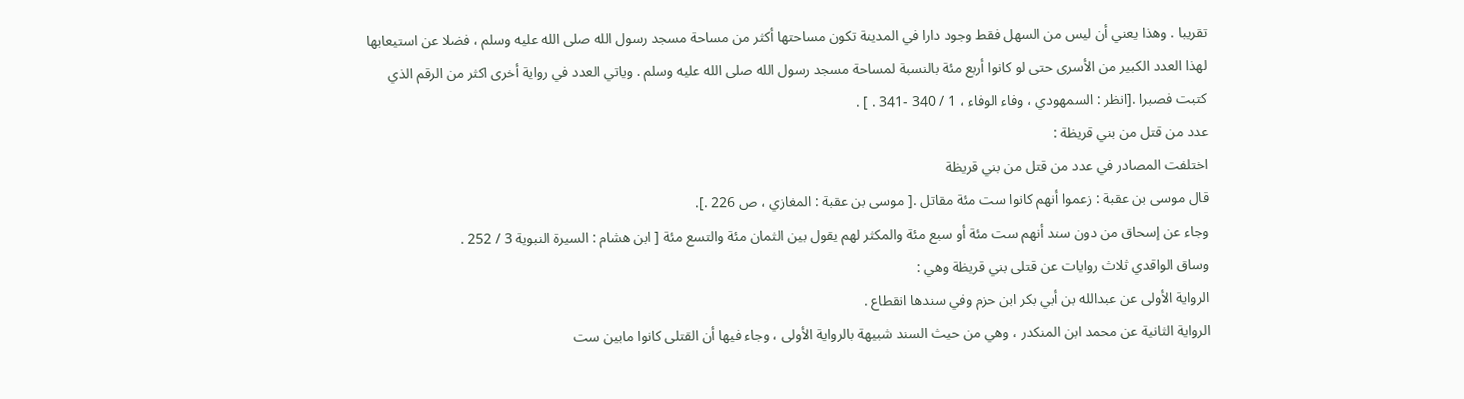تقريبا . وهذا يعني أن ليس من السهل فقط وجود دارا في المدينة تكون مساحتها أكثر من مساحة مسجد رسول الله صلى الله عليه وسلم ، فضلا عن استيعابها لهذا العدد الكبير من الأسرى حتى لو كانوا أربع مئة بالنسبة لمساحة مسجد رسول الله صلى الله عليه وسلم . وياتي العدد في رواية أخرى اكثر من الرقم الذي كتبت فصبرا .[انظر : السمهودي ، وفاء الوفاء ، 1 / 340 -341 . ] .
عدد من قتل من بني قريظة :
اختلفت المصادر في عدد من قتل من بني قريظة
قال موسى بن عقبة : زعموا أنهم كانوا ست مئة مقاتل .[ موسى بن عقبة : المغازي ، ص 226 .].
وجاء عن إسحاق من دون سند أنهم ست مئة أو سبع مئة والمكثر لهم يقول بين الثمان مئة والتسع مئة [ ابن هشام : السيرة النبوية 3 / 252 .
وساق الواقدي ثلاث روايات عن قتلى بني قريظة وهي :
الرواية الأولى عن عبدالله بن أبي بكر ابن حزم وفي سندها انقطاع .
الرواية الثانية عن محمد ابن المنكدر ، وهي من حيث السند شبيهة بالرواية الأولى ، وجاء فيها أن القتلى كانوا مابين ست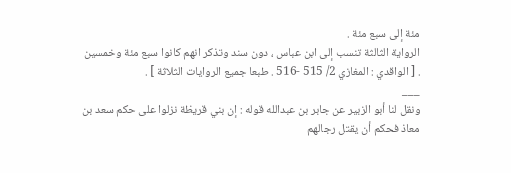مئة إلى سبع مئة .
الرواية الثالثة تنسب إلى ابن عباس ، دون سند وتذكر انهم كانوا سبع مئة وخمسين . [ الواقدي : المغازي 2/ 515 -516 . طبعا جميع الروايات الثلاثة ] .
___
ونقل لنا أبو الزبير عن جابر بن عبدالله قوله : إن بني قريظة نزلوا على حكم سعد بن معاذ فحكم أن يقتل رجالهم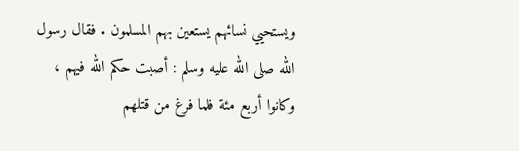ويستحيي نسائهم يستعين بهم المسلمون . فقال رسول الله صلى الله عليه وسلم : أصبت حكم الله فيهم ، وكانوا أربع مئة فلما فرغ من قتلهم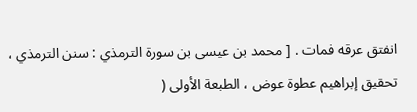انفتق عرقه فمات . [ محمد بن عيسى بن سورة الترمذي : سنن الترمذي ، تحقيق إبراهيم عطوة عوض ، الطبعة الأولى (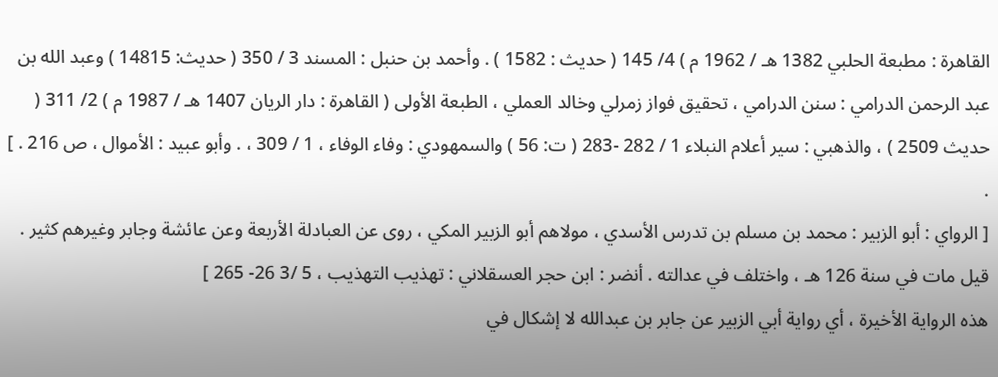القاهرة : مطبعة الحلبي 1382 هـ / 1962 م ) 4/ 145 ( حديث : 1582 ) . وأحمد بن حنبل : المسند 3 / 350 ( حديث: 14815 ) وعبد الله بن عبد الرحمن الدرامي : سنن الدرامي ، تحقيق فواز زمرلي وخالد العملي ، الطبعة الأولى ( القاهرة : دار الريان 1407 هـ / 1987 م ) 2/ 311 ( حديث 2509 ) ، والذهبي : سير أعلام النبلاء 1 / 282 -283 ( ت: 56 ) والسمهودي : وفاء الوفاء ، 1 / 309 ، . وأبو عبيد : الأموال ، ص 216 . ] .
[ الرواي : أبو الزبير : محمد بن مسلم بن تدرس الأسدي ، مولاهم أبو الزبير المكي ، روى عن العبادلة الأربعة وعن عائشة وجابر وغيرهم كثير . قيل مات في سنة 126 هـ ، واختلف في عدالته . أنضر : ابن حجر العسقلاني : تهذيب التهذيب ، 5 /3 26- 265 ]
هذه الرواية الأخيرة ، أي رواية أبي الزبير عن جابر بن عبدالله لا إشكال في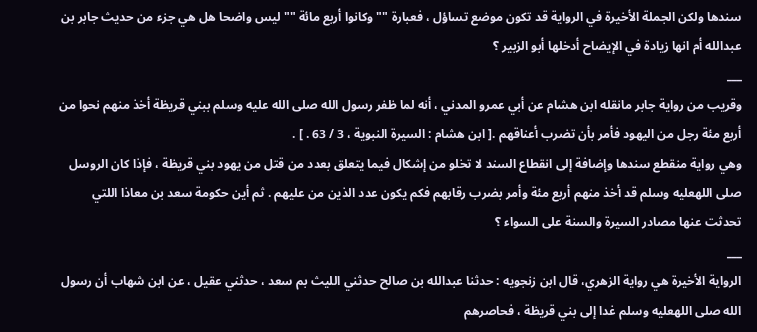سندها ولكن الجملة الأخيرة في الرواية قد تكون موضع تساؤل ، فعبارة "" وكانوا أربع مائة "" ليس واضحا هل هي جزء من حديث جابر بن عبدالله أم انها زيادة في الإيضاح أدخلها أبو الزبير ؟
___
وقريب من رواية جابر مانقله ابن هشام عن أبي عمرو المدني ، أنه لما ظفر رسول الله صلى الله عليه وسلم ببني قريظة أخذ منهم نحوا من أربع مئة رجل من اليهود فأمر بأن تضرب أعناقهم .[ ابن هشام : السيرة النبوية ، 3 / 63 . ] .
وهي رواية منقطع سندها وإضافة إلى انقطاع السند لا تخلو من إشكال فيما يتعلق بعدد من قتل من يهود بني قريظة ، فإذا كان الروسل صلى اللهعليه وسلم قد أخذ منهم أربع مئة وأمر بضرب رقابهم فكم يكون عدد الذين من عليهم . ثم أين حكومة سعد بن معاذا اللتي تحدثت عنها مصادر السيرة والسنة على السواء ؟
___
الرواية الأخيرة هي رواية الزهري، قال ابن زنجويه : حدثنا عبدالله بن صالح حدثني الليث بم سعد ، حدثني عقيل ، عن ابن شهاب أن رسول الله صلى اللهعليه وسلم غدا إلى بني قريظة ، فحاصرهم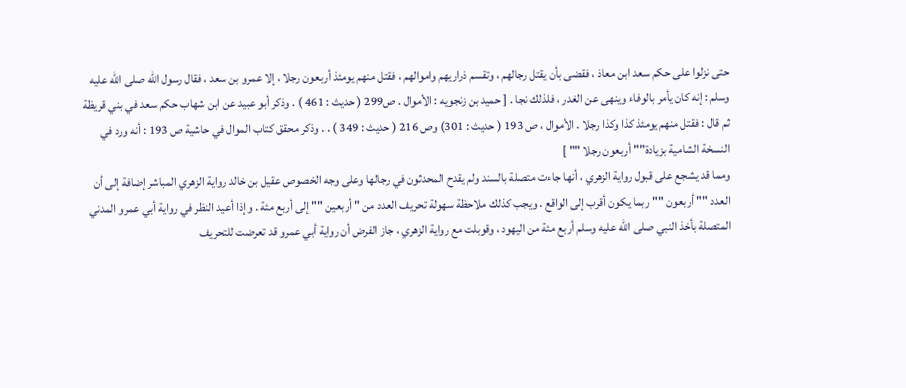حتى نزلوا على حكم سعد ابن معاذ ، فقضى بأن يقتل رجالهم ، وتقسم ذراريهم واموالهم ، فقتل منهم يومئذ أربعون رجلا ، إلا عمرو بن سعد ، فقال رسول الله صلى الله عليه وسلم : إنه كان يأمر بالوفاء وينهى عن الغدر ، فلذلك نجا . [ حميد بن زنجويه : الأموال . ص299 ( حديث : 461 ) . وذكر أبو عبيد عن ابن شهاب حكم سعد في بني قريظة ثم قال : فقتل منهم يومئذ كذا وكذا رجلا . الأموال ، ص 193 ( حديث : 301) وص 216 ( حديث : 349 ) . . وذكر محقق كتاب الموال في حاشية ص 193 : أنه ورد في النسخة الشامية بزيادة"" أربعون رجلا "" ]
ومما قد يشجع على قبول رواية الزهري ، أنها جاءت متصلة بالسند ولم يقدح المحدثون في رجالها وعلى وجه الخصوص عقيل بن خالد رواية الزهري المباشر إضافة إلى أن العدد "" أربعون "" ربما يكون أقرب إلى الواقع . ويجب كذلك ملاحظة سهولة تحريف العدد من " أربعين "" إلى أربع مئة . وإذا أعيد النظر في رواية أبي عمرو المدني المتصلة بأخذ النبي صلى الله عليه وسلم أربع مئة من اليهود ، وقوبلت مع رواية الزهري ، جاز الفرض أن رواية أبي عمرو قد تعرضت للتحريف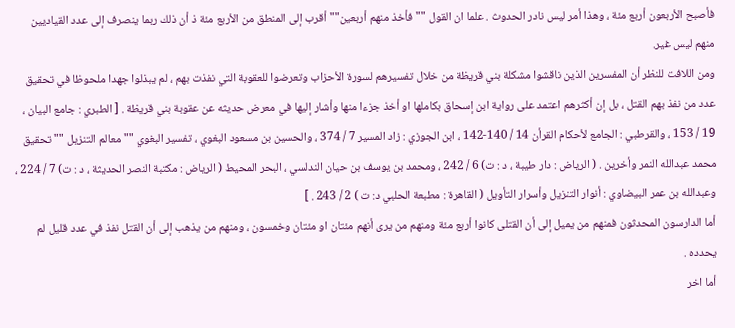فأصبح الأربعون أربع مئة ، وهذا أمر ليس نادر الحدوث . علما ان القول "" فأخذ منهم أربعين"" أقرب إلى المنطق من الأربع مئة ذ أن ذلك ربما ينصرف إلى عدد القياديين منهم ليس غير.
ومن اللافت للنظر أن المفسرين الذين ناقشوا مشكلة بني قريظة من خلال تفسيرهم لسورة الأحزاب وتعرضوا للعقوبة التي نفذت بهم ، لم يبذلوا جهدا ملحوظا في تحقيق عدد من نفذ بهم القتل ، بل إن أكثرهم اعتمد على رواية ابن إسحاق بكاملها او أخذ جزءا منها وأشار إليها في معرض حديثه عن عقوبة بني قريظة . [ الطبري : جامع البيان ، 19 / 153 ، والقرطبي : الجامع لأحكام القرأن 14 / 140-142 ، ابن الجوزي : زاد المسير 7 / 374 ، والحسين بن مسعود البغوي ، تفسير البغوي "" معالم التنزيل "" تحقيق محمد عبدالله النمر وأخرين . ( الرياض : دار طيبة ، د : ت) 6 / 242 ، ومحمد بن يوسف بن حيان الندلسي ، البحر المحيط ( الرياض : مكتبة النصر الحديثة ، د : ت) 7 / 224 ، وعبدالله بن عمر البيضاوي : أنوار التنزيل وأسرار التأويل ( القاهرة : مطبعة الحلبي د: ت ) 2 / 243 . ]
أما الدارسون المحدثون فمنهم من يميل إلى أن القتلى كانوا أربع مئة ومنهم من يرى أنهم مئتان او مئتان وخمسون ، ومنهم من يذهب إلى أن القتل نفذ في عدد قليل لم يحدده .
أما اخر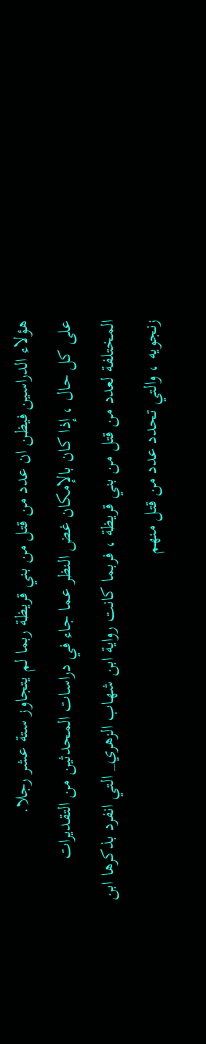هؤلاء الدراسين فيظن ان عدد من قتل من بني قريظة ربما لم يتجاوز ستة عشر رجلا.
على كل حال ، إذا كان بالإمكان غض النظر عما جاء في دراسات المحدثين من التقديرات المختلفة لعدد من قتل من بني قريظة ، فربما كانت رواية ابن شهاب الزهري_ التي انفرد بذكرها ابن زنجويه ، والتي تحدد عدد من قتل منهم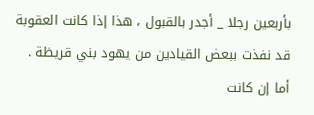بأربعين رجلا _ أجدر بالقبول ، هذا إذا كانت العقوبة قد نفذت ببعض القيادين من يهود بني قريظة .
أما إن كانت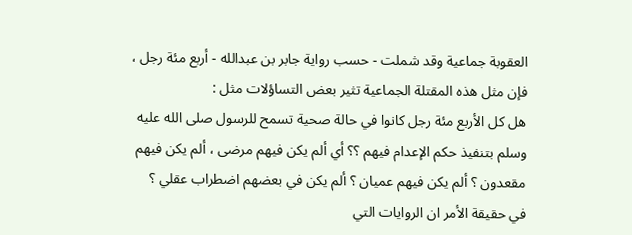العقوبة جماعية وقد شملت - حسب رواية جابر بن عبدالله - أربع مئة رجل ، فإن مثل هذه المقتلة الجماعية تثير بعض التساؤلات مثل :
هل كل الأربع مئة رجل كانوا في حالة صحية تسمح للرسول صلى الله عليه وسلم بتنفيذ حكم الإعدام فيهم ؟؟ أي ألم يكن فيهم مرضى ، ألم يكن فيهم مقعدون ؟ ألم يكن فيهم عميان ؟ ألم يكن في بعضهم اضطراب عقلي ؟
في حقيقة الأمر ان الروايات التي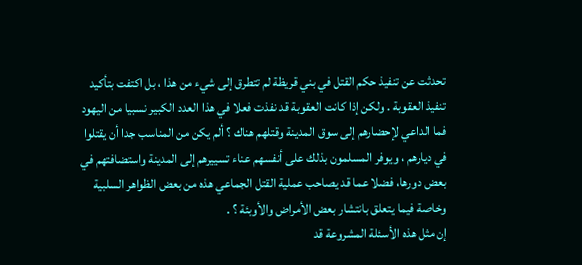تحدثت عن تنفيذ حكم القتل في بني قريظة لم تتطرق إلى شيء من هذا ، بل اكتفت بتأكيد تنفيذ العقوبة . ولكن إذا كانت العقوبة قد نفذت فعلا في هذا العدد الكبير نسبيا من اليهود فما الداعي لإحضارهم إلى سوق المدينة وقتلهم هناك ؟ ألم يكن من المناسب جدا أن يقتلوا في ديارهم ، ويوفر المسلمون بذلك على أنفسهم عناء تسييرهم إلى المدينة واستضافتهم في بعض دورها، فضلا عما قد يصاحب عملية القتل الجماعي هذه من بعض الظواهر السلبية وخاصة فيما يتعلق بانتشار بعض الأمراض والأوبئة ؟ .
إن مثل هذه الأسئلة المشروعة قد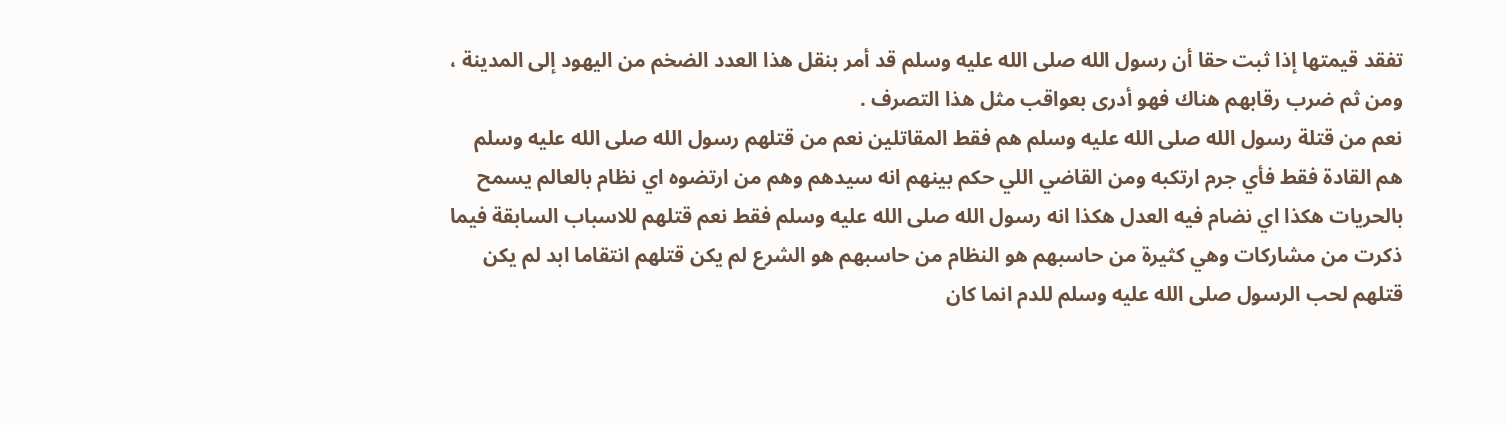تفقد قيمتها إذا ثبت حقا أن رسول الله صلى الله عليه وسلم قد أمر بنقل هذا العدد الضخم من اليهود إلى المدينة ، ومن ثم ضرب رقابهم هناك فهو أدرى بعواقب مثل هذا التصرف .
نعم من قتلة رسول الله صلى الله عليه وسلم هم فقط المقاتلين نعم من قتلهم رسول الله صلى الله عليه وسلم هم القادة فقط فأي جرم ارتكبه ومن القاضي اللي حكم بينهم انه سيدهم وهم من ارتضوه اي نظام بالعالم يسمح بالحريات هكذا اي نضام فيه العدل هكذا انه رسول الله صلى الله عليه وسلم فقط نعم قتلهم للاسباب السابقة فيما ذكرت من مشاركات وهي كثيرة من حاسبهم هو النظام من حاسبهم هو الشرع لم يكن قتلهم انتقاما ابد لم يكن قتلهم لحب الرسول صلى الله عليه وسلم للدم انما كان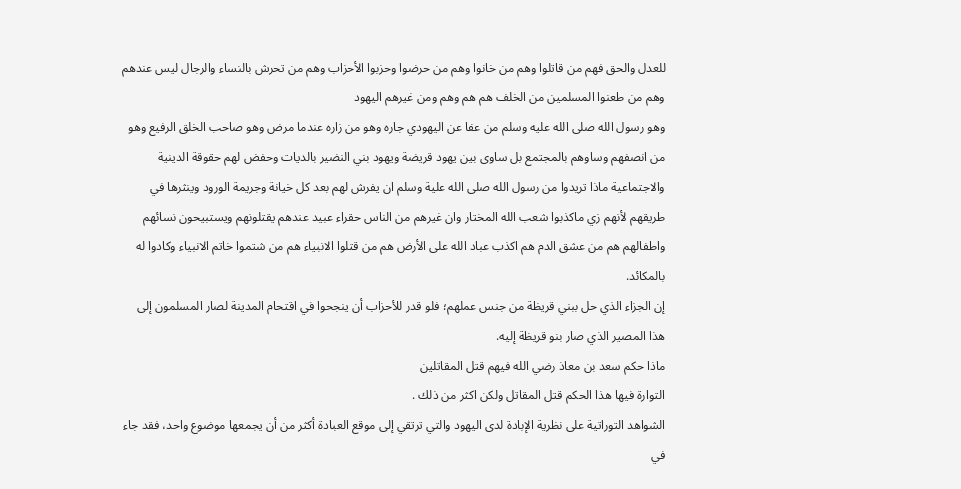للعدل والحق فهم من قاتلوا وهم من خانوا وهم من حرضوا وحزبوا الأحزاب وهم من تحرش بالنساء والرجال ليس عندهم وهم من طعنوا المسلمين من الخلف هم هم وهم ومن غيرهم اليهود
وهو رسول الله صلى الله عليه وسلم من عفا عن اليهودي جاره وهو من زاره عندما مرض وهو صاحب الخلق الرفيع وهو من انصفهم وساوهم بالمجتمع بل ساوى بين يهود قريضة ويهود بني النضير بالديات وحفض لهم حقوقة الدينية والاجتماعية ماذا تريدوا من رسول الله صلى الله علية وسلم ان يفرش لهم بعد كل خيانة وجريمة الورود وينثرها في طريقهم لأنهم زي ماكذبوا شعب الله المختار وان غيرهم من الناس حقراء عبيد عندهم يقتلونهم ويستبيحون نسائهم واطفالهم هم من عشق الدم هم اكذب عباد الله على الأرض هم من قتلوا الانبياء هم من شتموا خاتم الانبياء وكادوا له بالمكائد.
إن الجزاء الذي حل ببني قريظة من جنس عملهم؛ فلو قدر للأحزاب أن ينجحوا في اقتحام المدينة لصار المسلمون إلى هذا المصير الذي صار بنو قريظة إليه.
ماذا حكم سعد بن معاذ رضي الله فيهم قتل المقاتلين
التوارة فيها هذا الحكم قتل المقاتل ولكن اكثر من ذلك .
الشواهد التوراتية على نظرية الإبادة لدى اليهود والتي ترتقي إلى موقع العبادة أكثر من أن يجمعها موضوع واحد، فقد جاء في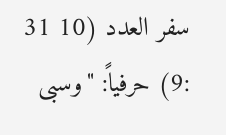سفر العدد (10 31 :9) حرفياً: "وسبى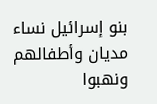بنو إسرائيل نساء مديان وأطفالهم ونهبوا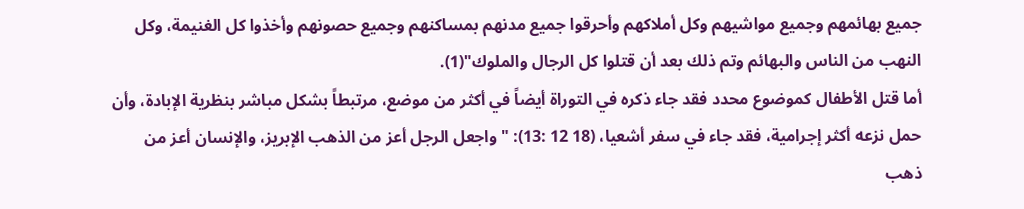جميع بهائمهم وجميع مواشيهم وكل أملاكهم وأحرقوا جميع مدنهم بمساكنهم وجميع حصونهم وأخذوا كل الغنيمة، وكل النهب من الناس والبهائم وتم ذلك بعد أن قتلوا كل الرجال والملوك"(1).
أما قتل الأطفال كموضوع محدد فقد جاء ذكره في التوراة أيضاً في أكثر من موضع، مرتبطاً بشكل مباشر بنظرية الإبادة، وأن حمل نزعه أكثر إجرامية، فقد جاء في سفر أشعيا، (18 12 :13): "واجعل الرجل أعز من الذهب الإبريز، والإنسان أعز من ذهب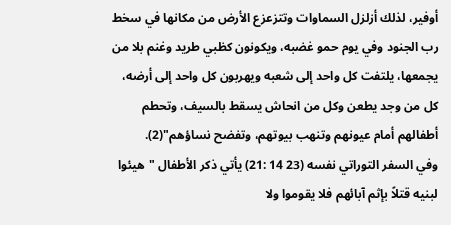أوفير، لذلك أزلزل السماوات وتتزعزع الأرض من مكانها في سخط رب الجنود وفي يوم حمو غضبه، ويكونون كظبي طريد وغنم بلا من يجمعها، يلتفت كل واحد إلى شعبه ويهربون كل واحد إلى أرضه، كل من وجد يطعن وكل من انحاش يسقط بالسيف، وتحطم أطفالهم أمام عيونهم وتنهب بيوتهم، وتفضح نساؤهم"(2).
وفي السفر التوراتي نفسه (23 14 :21) يأتي ذكر الأطفال "هيئوا لبنيه قتلاً بإثم آبائهم فلا يقوموا ولا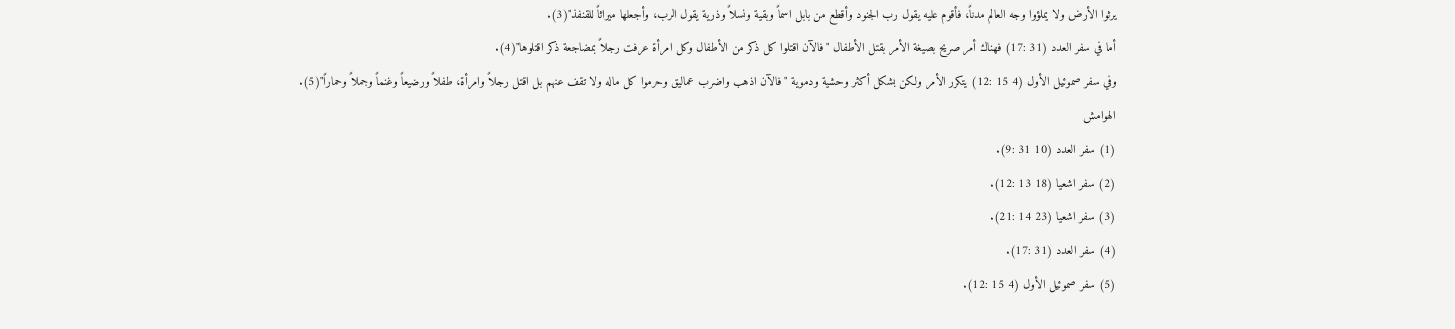يرثوا الأرض ولا يملؤوا وجه العالم مدناً، فأقوم عليه يقول رب الجنود وأقطع من بابل اسماً وبقية ونسلاً وذرية يقول الرب، وأجعلها ميراثاً للقنفذ"(3).
أما في سفر العدد (31 :17) فهناك أمر صريح بصيغة الأمر بقتل الأطفال "فالآن اقتلوا كل ذكر من الأطفال وكل امرأة عرفت رجلاً بمضاجعة ذكر اقتلوها"(4).
وفي سفر صموئيل الأول (4 15 :12) يتكرر الأمر ولكن بشكل أكثر وحشية ودموية "فالآن اذهب واضرب عماليق وحرموا كل ماله ولا تقف عنهم بل اقتل رجلاً وامرأة، طفلاً ورضيعاً وغنماً وجملاً وحماراً"(5).
الهوامش
(1) سفر العدد (10 31 :9).
(2) سفر اشعيا (18 13 :12).
(3) سفر اشعيا (23 14 :21).
(4) سفر العدد (31 :17).
(5) سفر صموئيل الأول (4 15 :12).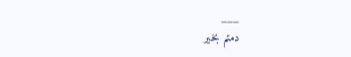___
دمتم بخير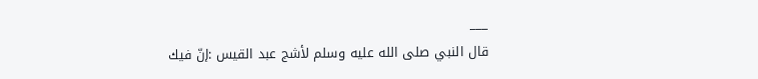___
قال النبي صلى الله عليه وسلم لأشج عبد القيس :إنّ فيك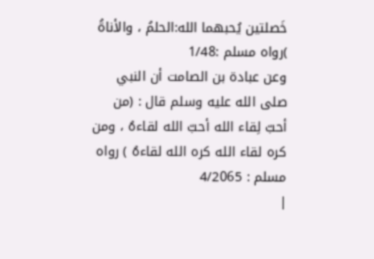خَصلتين يُحبهما الله:الحلمُ ، والأناةُ )رواه مسلم :1/48
وعن عبادة بن الصامت أن النبي صلى الله عليه وسلم قال : (من أحبّ لِقاء الله أحبّ الله لقاءهُ ، ومن كره لقاء الله كره الله لقاءهُ ) رواه مسلم : 4/2065
|